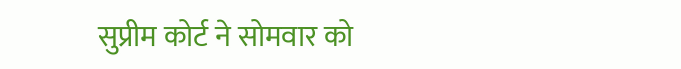सुप्रीम कोर्ट ने सोमवार को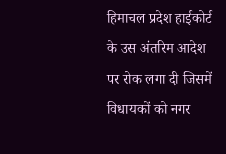हिमाचल प्रदेश हाईकोर्ट के उस अंतरिम आदेश पर रोक लगा दी जिसमें विधायकों को नगर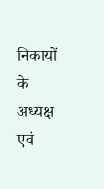निकायों के अध्यक्ष एवं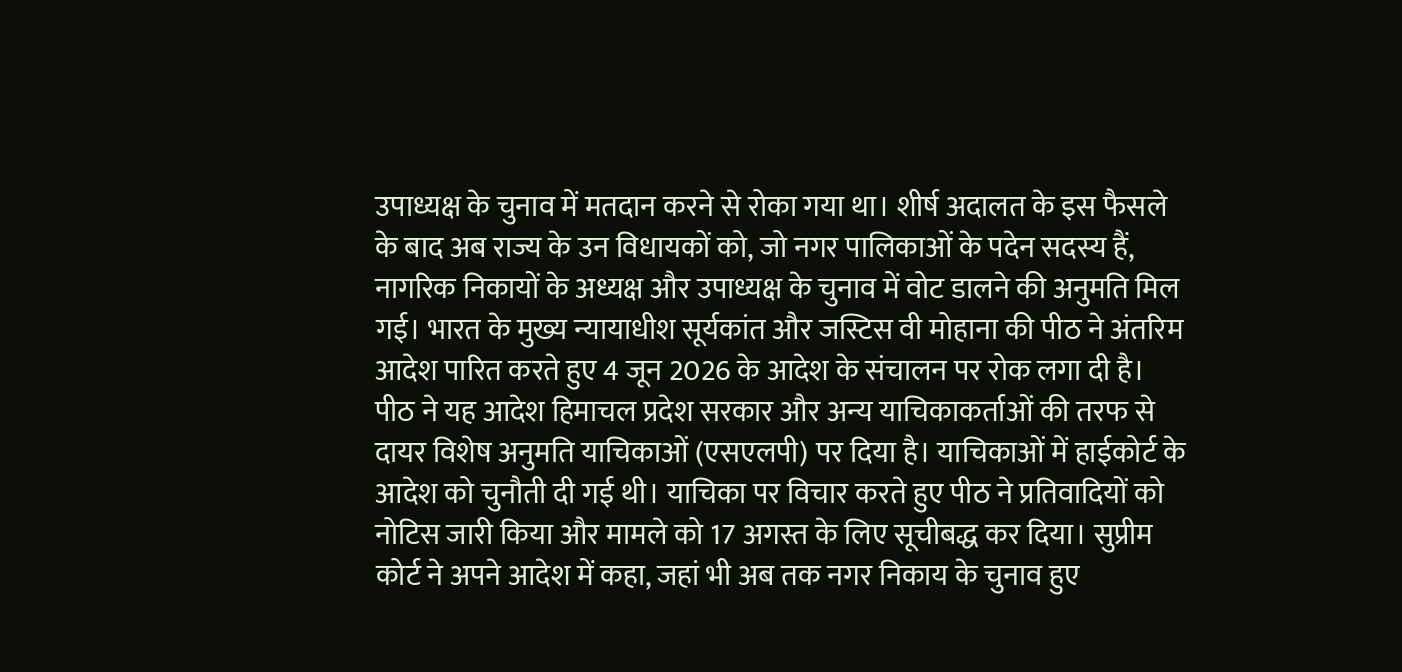उपाध्यक्ष के चुनाव में मतदान करने से रोका गया था। शीर्ष अदालत के इस फैसले के बाद अब राज्य के उन विधायकों को, जो नगर पालिकाओं के पदेन सदस्य हैं, नागरिक निकायों के अध्यक्ष और उपाध्यक्ष के चुनाव में वोट डालने की अनुमति मिल गई। भारत के मुख्य न्यायाधीश सूर्यकांत और जस्टिस वी मोहाना की पीठ ने अंतरिम आदेश पारित करते हुए 4 जून 2026 के आदेश के संचालन पर रोक लगा दी है।
पीठ ने यह आदेश हिमाचल प्रदेश सरकार और अन्य याचिकाकर्ताओं की तरफ से दायर विशेष अनुमति याचिकाओं (एसएलपी) पर दिया है। याचिकाओं में हाईकोर्ट के आदेश को चुनौती दी गई थी। याचिका पर विचार करते हुए पीठ ने प्रतिवादियों को नोटिस जारी किया और मामले को 17 अगस्त के लिए सूचीबद्ध कर दिया। सुप्रीम कोर्ट ने अपने आदेश में कहा, जहां भी अब तक नगर निकाय के चुनाव हुए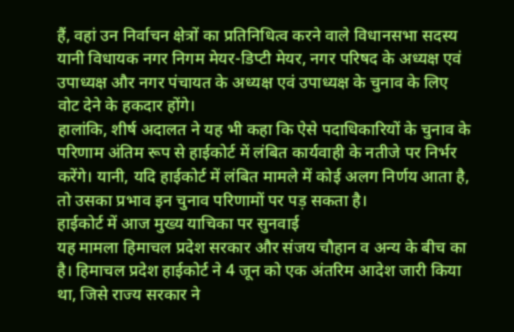हैं, वहां उन निर्वाचन क्षेत्रों का प्रतिनिधित्व करने वाले विधानसभा सदस्य यानी विधायक नगर निगम मेयर-डिप्टी मेयर, नगर परिषद के अध्यक्ष एवं उपाध्यक्ष और नगर पंचायत के अध्यक्ष एवं उपाध्यक्ष के चुनाव के लिए वोट देने के हकदार होंगे।
हालांकि, शीर्ष अदालत ने यह भी कहा कि ऐसे पदाधिकारियों के चुनाव के परिणाम अंतिम रूप से हाईकोर्ट में लंबित कार्यवाही के नतीजे पर निर्भर करेंगे। यानी, यदि हाईकोर्ट में लंबित मामले में कोई अलग निर्णय आता है, तो उसका प्रभाव इन चुनाव परिणामों पर पड़ सकता है।
हाईकोर्ट में आज मुख्य याचिका पर सुनवाई
यह मामला हिमाचल प्रदेश सरकार और संजय चौहान व अन्य के बीच का है। हिमाचल प्रदेश हाईकोर्ट ने 4 जून को एक अंतरिम आदेश जारी किया था, जिसे राज्य सरकार ने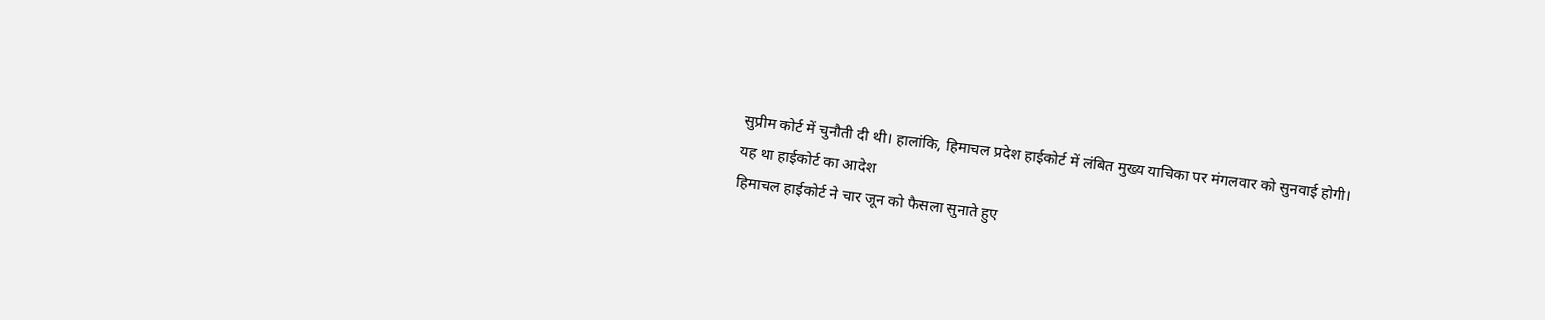सुप्रीम कोर्ट में चुनौती दी थी। हालांकि, हिमाचल प्रदेश हाईकोर्ट में लंबित मुख्य याचिका पर मंगलवार को सुनवाई होगी।
यह था हाईकोर्ट का आदेश
हिमाचल हाईकोर्ट ने चार जून को फैसला सुनाते हुए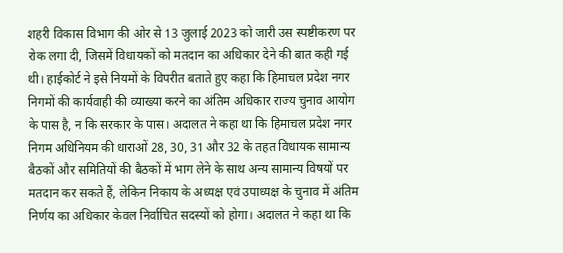शहरी विकास विभाग की ओर से 13 जुलाई 2023 को जारी उस स्पष्टीकरण पर रोक लगा दी, जिसमें विधायकों को मतदान का अधिकार देने की बात कही गई थी। हाईकोर्ट ने इसे नियमों के विपरीत बताते हुए कहा कि हिमाचल प्रदेश नगर निगमों की कार्यवाही की व्याख्या करने का अंतिम अधिकार राज्य चुनाव आयोग के पास है, न कि सरकार के पास। अदालत ने कहा था कि हिमाचल प्रदेश नगर निगम अधिनियम की धाराओं 28, 30, 31 और 32 के तहत विधायक सामान्य बैठकों और समितियों की बैठकों में भाग लेने के साथ अन्य सामान्य विषयों पर मतदान कर सकते हैं, लेकिन निकाय के अध्यक्ष एवं उपाध्यक्ष के चुनाव में अंतिम निर्णय का अधिकार केवल निर्वाचित सदस्यों को होगा। अदालत ने कहा था कि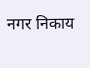नगर निकाय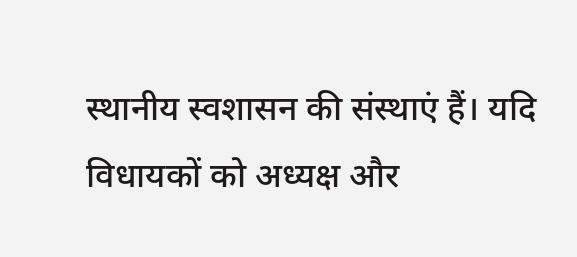स्थानीय स्वशासन की संस्थाएं हैं। यदि विधायकों को अध्यक्ष और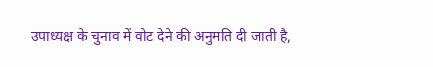उपाध्यक्ष के चुनाव में वोट देने की अनुमति दी जाती है,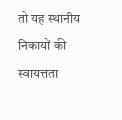तो यह स्थानीय निकायों की स्वायत्तता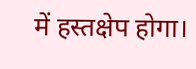में हस्तक्षेप होगा।